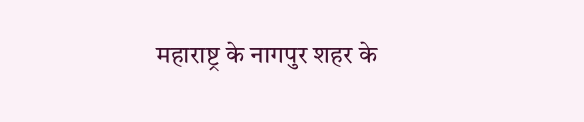महाराष्ट्र के नागपुर शहर के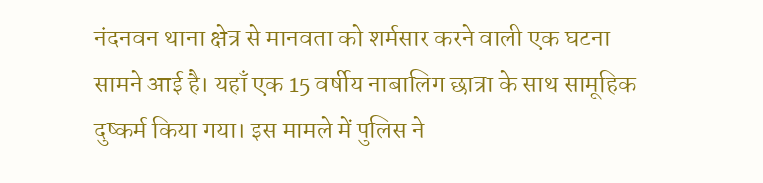नंदनवन थाना क्षेत्र से मानवता को शर्मसार करने वाली एक घटना सामने आई है। यहाँ एक 15 वर्षीय नाबालिग छात्रा के साथ सामूहिक दुष्कर्म किया गया। इस मामले में पुलिस ने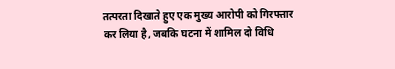तत्परता दिखाते हुए एक मुख्य आरोपी को गिरफ्तार कर लिया है, जबकि घटना में शामिल दो विधि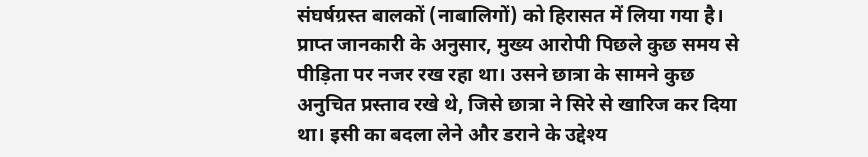संघर्षग्रस्त बालकों (नाबालिगों) को हिरासत में लिया गया है।
प्राप्त जानकारी के अनुसार, मुख्य आरोपी पिछले कुछ समय से पीड़िता पर नजर रख रहा था। उसने छात्रा के सामने कुछ अनुचित प्रस्ताव रखे थे, जिसे छात्रा ने सिरे से खारिज कर दिया था। इसी का बदला लेने और डराने के उद्देश्य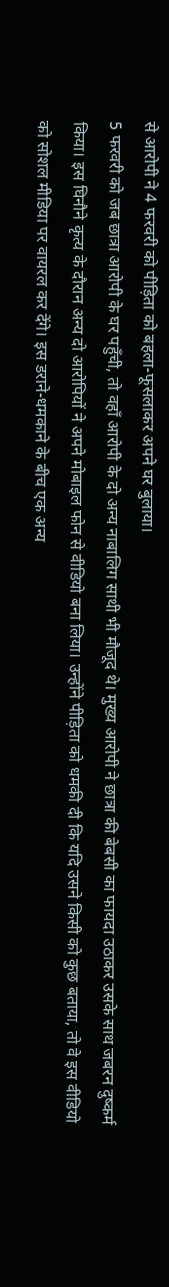से आरोपी ने 4 फरवरी को पीड़िता को बहला-फूसलाकर अपने घर बुलाया।
5 फरवरी को जब छात्रा आरोपी के घर पहुँची, तो वहाँ आरोपी के दो अन्य नाबालिग साथी भी मौजूद थे। मुख्य आरोपी ने छात्रा की बेबसी का फायदा उठाकर उसके साथ जबरन दुष्कर्म किया। इस घिनौने कृत्य के दौरान अन्य दो आरोपियों ने अपने मोबाइल फोन से वीडियो बना लिया। उन्होंने पीड़िता को धमकी दी कि यदि उसने किसी को कुछ बताया, तो वे इस वीडियो को सोशल मीडिया पर वायरल कर देंगे। इस डराने-धमकाने के बीच एक अन्य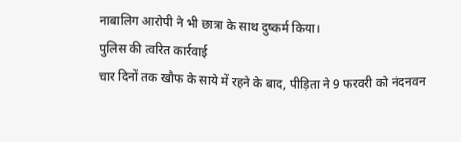नाबालिग आरोपी ने भी छात्रा के साथ दुष्कर्म किया।
पुलिस की त्वरित कार्रवाई
चार दिनों तक खौफ के साये में रहने के बाद, पीड़िता ने 9 फरवरी को नंदनवन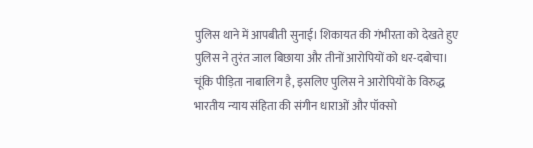पुलिस थाने में आपबीती सुनाई। शिकायत की गंभीरता को देखते हुए पुलिस ने तुरंत जाल बिछाया और तीनों आरोपियों को धर-दबोचा। चूंकि पीड़िता नाबालिग है, इसलिए पुलिस ने आरोपियों के विरुद्ध भारतीय न्याय संहिता की संगीन धाराओं और पॉक्सो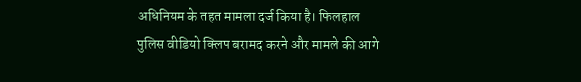अधिनियम के तहत मामला दर्ज किया है। फिलहाल पुलिस वीडियो क्लिप बरामद करने और मामले की आगे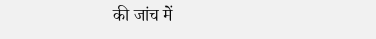की जांच में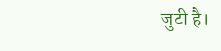जुटी है।